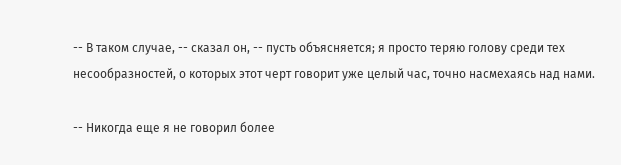-- В таком случае, -- сказал он, -- пусть объясняется; я просто теряю голову среди тех несообразностей, о которых этот черт говорит уже целый час, точно насмехаясь над нами.

-- Никогда еще я не говорил более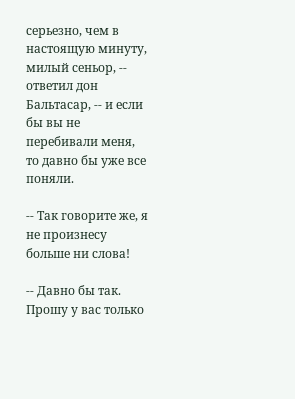серьезно, чем в настоящую минуту, милый сеньор, -- ответил дон Бальтасар, -- и если бы вы не перебивали меня, то давно бы уже все поняли.

-- Так говорите же, я не произнесу больше ни слова!

-- Давно бы так. Прошу у вас только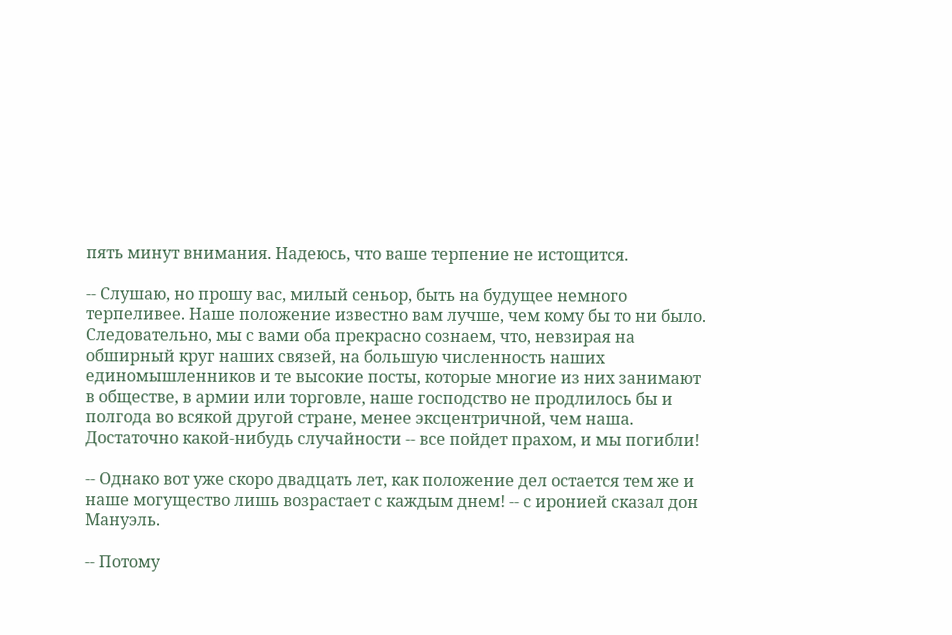пять минут внимания. Надеюсь, что ваше терпение не истощится.

-- Слушаю, но прошу вас, милый сеньор, быть на будущее немного терпеливее. Наше положение известно вам лучше, чем кому бы то ни было. Следовательно, мы с вами оба прекрасно сознаем, что, невзирая на обширный круг наших связей, на большую численность наших единомышленников и те высокие посты, которые многие из них занимают в обществе, в армии или торговле, наше господство не продлилось бы и полгода во всякой другой стране, менее эксцентричной, чем наша. Достаточно какой-нибудь случайности -- все пойдет прахом, и мы погибли!

-- Однако вот уже скоро двадцать лет, как положение дел остается тем же и наше могущество лишь возрастает с каждым днем! -- с иронией сказал дон Мануэль.

-- Потому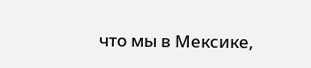что мы в Мексике,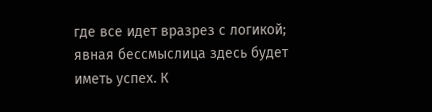где все идет вразрез с логикой; явная бессмыслица здесь будет иметь успех. К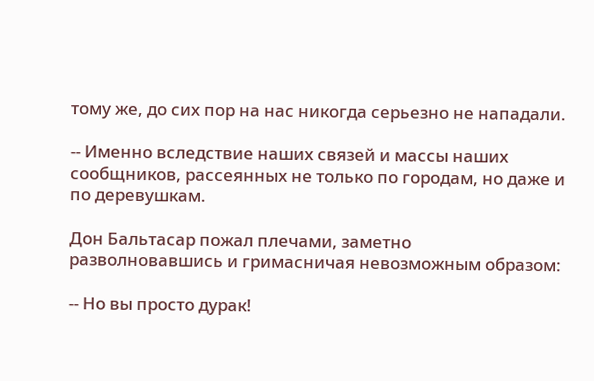тому же, до сих пор на нас никогда серьезно не нападали.

-- Именно вследствие наших связей и массы наших сообщников, рассеянных не только по городам, но даже и по деревушкам.

Дон Бальтасар пожал плечами, заметно разволновавшись и гримасничая невозможным образом:

-- Но вы просто дурак!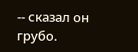-- сказал он грубо.